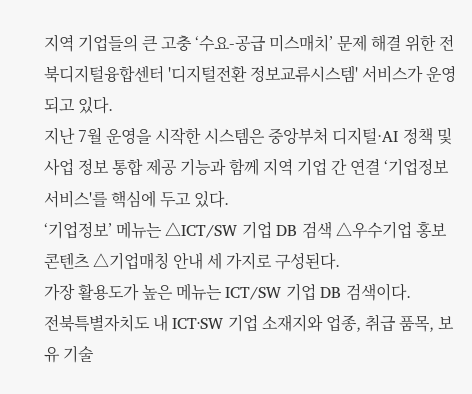지역 기업들의 큰 고충 ‘수요-공급 미스매치’ 문제 해결 위한 전북디지털융합센터 '디지털전환 정보교류시스템' 서비스가 운영되고 있다.
지난 7월 운영을 시작한 시스템은 중앙부처 디지털·AI 정책 및 사업 정보 통합 제공 기능과 함께 지역 기업 간 연결 ‘기업정보 서비스'를 핵심에 두고 있다.
‘기업정보’ 메뉴는 △ICT/SW 기업 DB 검색 △우수기업 홍보 콘텐츠 △기업매칭 안내 세 가지로 구성된다.
가장 활용도가 높은 메뉴는 ICT/SW 기업 DB 검색이다.
전북특별자치도 내 ICT·SW 기업 소재지와 업종, 취급 품목, 보유 기술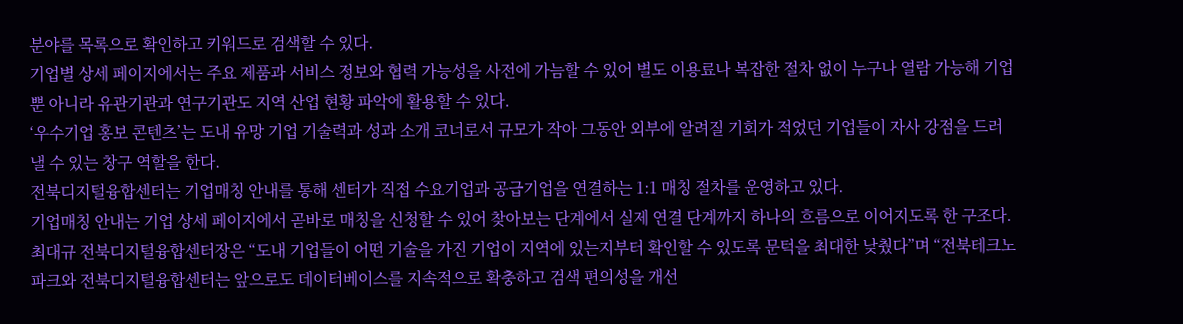분야를 목록으로 확인하고 키워드로 검색할 수 있다.
기업별 상세 페이지에서는 주요 제품과 서비스 정보와 협력 가능성을 사전에 가늠할 수 있어 별도 이용료나 복잡한 절차 없이 누구나 열람 가능해 기업뿐 아니라 유관기관과 연구기관도 지역 산업 현황 파악에 활용할 수 있다.
‘우수기업 홍보 콘텐츠’는 도내 유망 기업 기술력과 성과 소개 코너로서 규모가 작아 그동안 외부에 알려질 기회가 적었던 기업들이 자사 강점을 드러낼 수 있는 창구 역할을 한다.
전북디지털융합센터는 기업매칭 안내를 통해 센터가 직접 수요기업과 공급기업을 연결하는 1:1 매칭 절차를 운영하고 있다.
기업매칭 안내는 기업 상세 페이지에서 곧바로 매칭을 신청할 수 있어 찾아보는 단계에서 실제 연결 단계까지 하나의 흐름으로 이어지도록 한 구조다.
최대규 전북디지털융합센터장은 “도내 기업들이 어떤 기술을 가진 기업이 지역에 있는지부터 확인할 수 있도록 문턱을 최대한 낮췄다”며 “전북테크노파크와 전북디지털융합센터는 앞으로도 데이터베이스를 지속적으로 확충하고 검색 편의성을 개선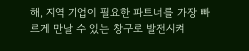해, 지역 기업이 필요한 파트너를 가장 빠르게 만날 수 있는 창구로 발전시켜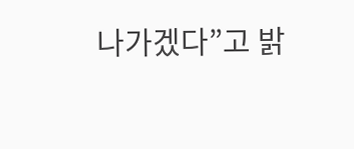나가겠다”고 밝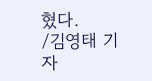혔다.
/김영태 기자